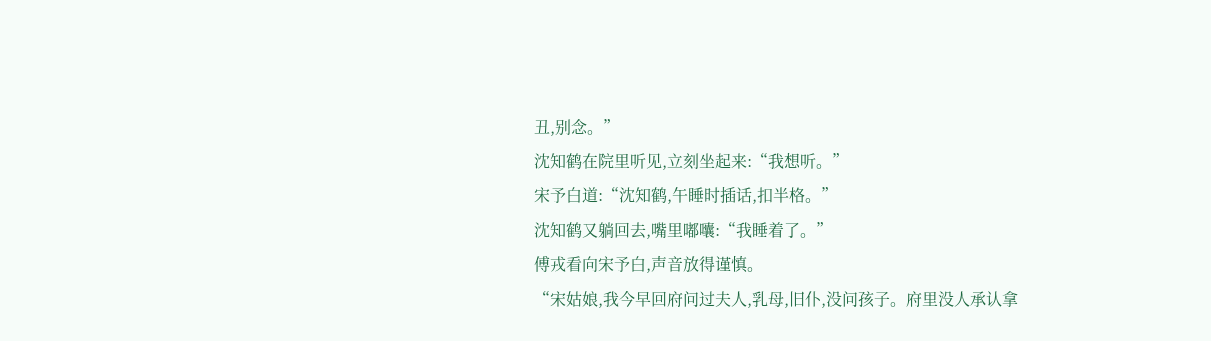丑,别念。”
沈知鹤在院里听见,立刻坐起来:“我想听。”
宋予白道:“沈知鹤,午睡时插话,扣半格。”
沈知鹤又躺回去,嘴里嘟囔:“我睡着了。”
傅戎看向宋予白,声音放得谨慎。
“宋姑娘,我今早回府问过夫人,乳母,旧仆,没问孩子。府里没人承认拿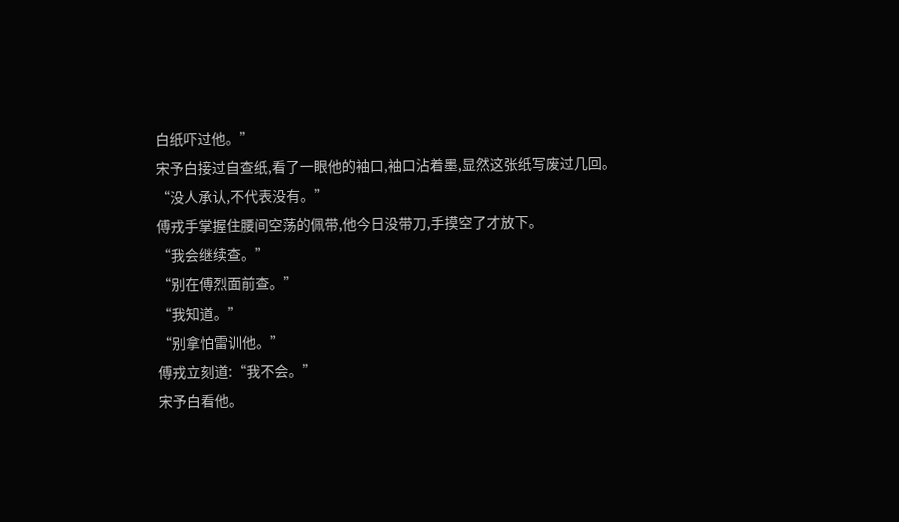白纸吓过他。”
宋予白接过自查纸,看了一眼他的袖口,袖口沾着墨,显然这张纸写废过几回。
“没人承认,不代表没有。”
傅戎手掌握住腰间空荡的佩带,他今日没带刀,手摸空了才放下。
“我会继续查。”
“别在傅烈面前查。”
“我知道。”
“别拿怕雷训他。”
傅戎立刻道:“我不会。”
宋予白看他。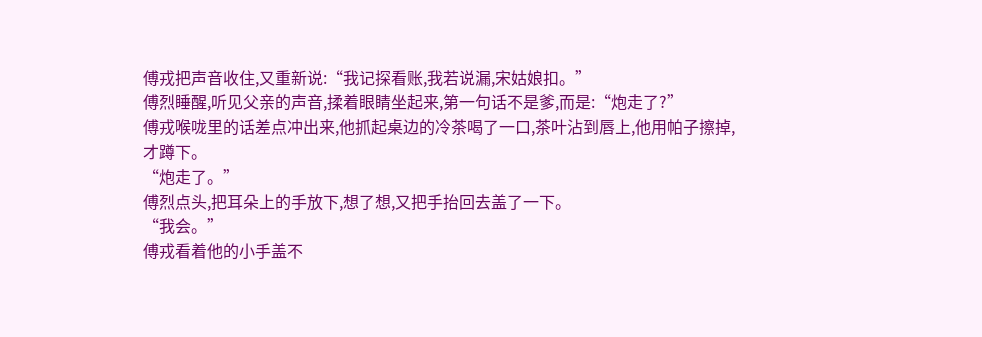傅戎把声音收住,又重新说:“我记探看账,我若说漏,宋姑娘扣。”
傅烈睡醒,听见父亲的声音,揉着眼睛坐起来,第一句话不是爹,而是:“炮走了?”
傅戎喉咙里的话差点冲出来,他抓起桌边的冷茶喝了一口,茶叶沾到唇上,他用帕子擦掉,才蹲下。
“炮走了。”
傅烈点头,把耳朵上的手放下,想了想,又把手抬回去盖了一下。
“我会。”
傅戎看着他的小手盖不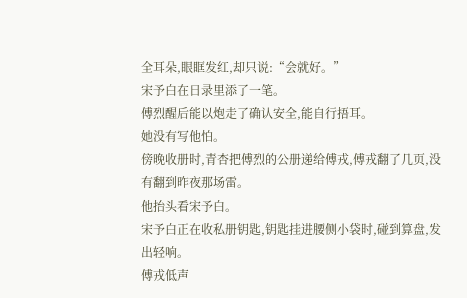全耳朵,眼眶发红,却只说:“会就好。”
宋予白在日录里添了一笔。
傅烈醒后能以炮走了确认安全,能自行捂耳。
她没有写他怕。
傍晚收册时,青杏把傅烈的公册递给傅戎,傅戎翻了几页,没有翻到昨夜那场雷。
他抬头看宋予白。
宋予白正在收私册钥匙,钥匙挂进腰侧小袋时,碰到算盘,发出轻响。
傅戎低声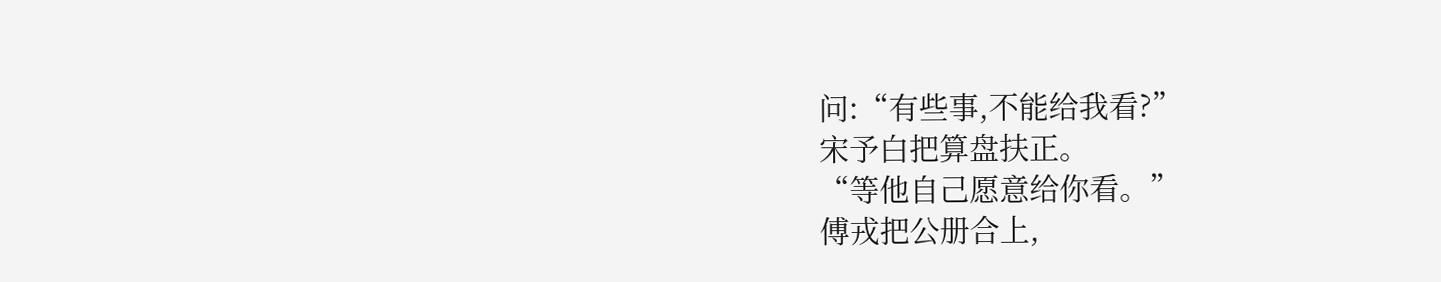问:“有些事,不能给我看?”
宋予白把算盘扶正。
“等他自己愿意给你看。”
傅戎把公册合上,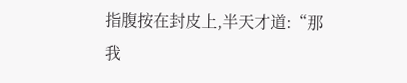指腹按在封皮上,半天才道:“那我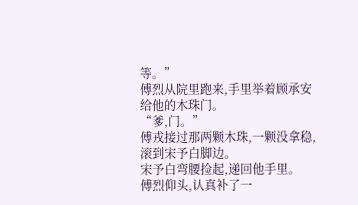等。”
傅烈从院里跑来,手里举着顾承安给他的木珠门。
“爹,门。”
傅戎接过那两颗木珠,一颗没拿稳,滚到宋予白脚边。
宋予白弯腰捡起,递回他手里。
傅烈仰头,认真补了一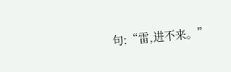句:“雷,进不来。”